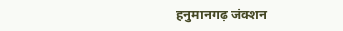हनुमानगढ़ जंक्शन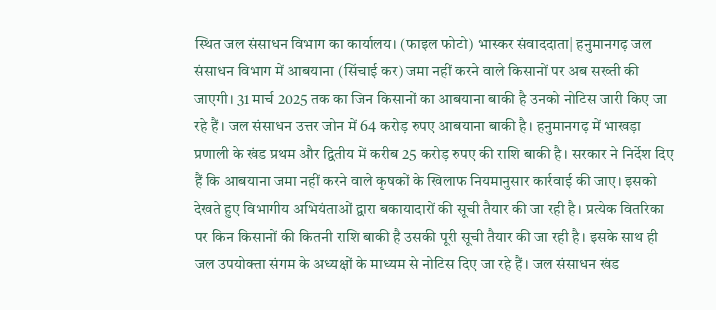स्थित जल संसाधन विभाग का कार्यालय। (फाइल फोटो) भास्कर संवाददाता| हनुमानगढ़ जल संसाधन विभाग में आबयाना (सिंचाई कर) जमा नहीं करने वाले किसानों पर अब सख्ती की जाएगी। 31 मार्च 2025 तक का जिन किसानों का आबयाना बाकी है उनको नोटिस जारी किए जा रहे हैं। जल संसाधन उत्तर जोन में 64 करोड़ रुपए आबयाना बाकी है। हनुमानगढ़ में भाखड़ा प्रणाली के खंड प्रथम और द्वितीय में करीब 25 करोड़ रुपए की राशि बाकी है। सरकार ने निर्देश दिए हैं कि आबयाना जमा नहीं करने वाले कृषकों के खिलाफ नियमानुसार कार्रवाई की जाए। इसको देखते हुए विभागीय अभियंताओं द्वारा बकायादारों की सूची तैयार की जा रही है। प्रत्येक वितरिका पर किन किसानों की कितनी राशि बाकी है उसकी पूरी सूची तैयार की जा रही है। इसके साथ ही जल उपयोक्ता संगम के अध्यक्षों के माध्यम से नोटिस दिए जा रहे हैं। जल संसाधन खंड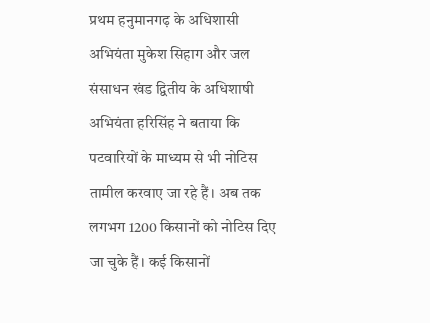प्रथम हनुमानगढ़ के अधिशासी अभियंता मुकेश सिहाग और जल संसाधन खंड द्वितीय के अधिशाषी अभियंता हरिसिंह ने बताया कि पटवारियों के माध्यम से भी नोटिस तामील करवाए जा रहे हैं। अब तक लगभग 1200 किसानों को नोटिस दिए जा चुके हैं। कई किसानों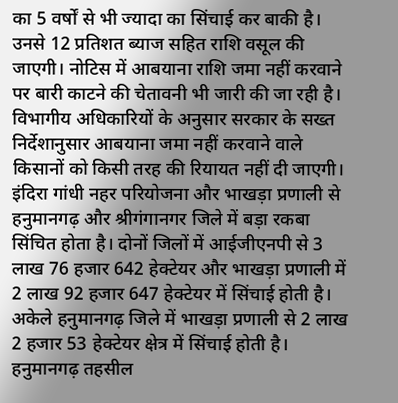का 5 वर्षों से भी ज्यादा का सिंचाई कर बाकी है। उनसे 12 प्रतिशत ब्याज सहित राशि वसूल की जाएगी। नोटिस में आबयाना राशि जमा नहीं करवाने पर बारी काटने की चेतावनी भी जारी की जा रही है। विभागीय अधिकारियों के अनुसार सरकार के सख्त निर्देशानुसार आबयाना जमा नहीं करवाने वाले किसानों को किसी तरह की रियायत नहीं दी जाएगी। इंदिरा गांधी नहर परियोजना और भाखड़ा प्रणाली से हनुमानगढ़ और श्रीगंगानगर जिले में बड़ा रकबा सिंचित होता है। दोनों जिलों में आईजीएनपी से 3 लाख 76 हजार 642 हेक्टेयर और भाखड़ा प्रणाली में 2 लाख 92 हजार 647 हेक्टेयर में सिंचाई होती है। अकेले हनुमानगढ़ जिले में भाखड़ा प्रणाली से 2 लाख 2 हजार 53 हेक्टेयर क्षेत्र में सिंचाई होती है। हनुमानगढ़ तहसील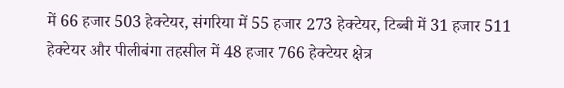में 66 हजार 503 हेक्टेयर, संगरिया में 55 हजार 273 हेक्टेयर, टिब्बी में 31 हजार 511 हेक्टेयर और पीलीबंगा तहसील में 48 हजार 766 हेक्टेयर क्षेत्र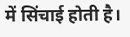में सिंचाई होती है।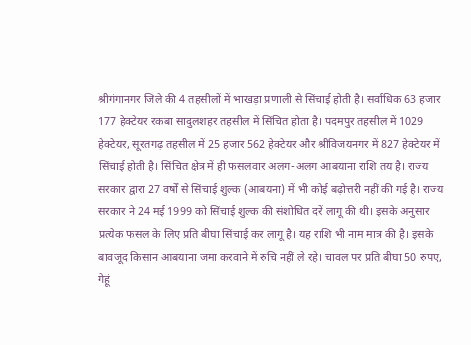श्रीगंगानगर जिले की 4 तहसीलों में भाखड़ा प्रणाली से सिंचाई होती है। सर्वाधिक 63 हजार 177 हेक्टेयर रकबा सादुलशहर तहसील में सिंचित होता है। पदमपुर तहसील में 1029 हेक्टेयर, सूरतगढ़ तहसील में 25 हजार 562 हेक्टेयर और श्रीविजयनगर में 827 हेक्टेयर में सिंचाई होती है। सिंचित क्षेत्र में ही फसलवार अलग-अलग आबयाना राशि तय है। राज्य सरकार द्वारा 27 वर्षों से सिंचाई शुल्क (आबयना) में भी कोई बढ़ोत्तरी नहीं की गई है। राज्य सरकार ने 24 मई 1999 को सिंचाई शुल्क की संशोधित दरें लागू की थी। इसके अनुसार प्रत्येक फसल के लिए प्रति बीघा सिंचाई कर लागू है। यह राशि भी नाम मात्र की है। इसके बावजूद किसान आबयाना जमा करवाने में रुचि नहीं ले रहे। चावल पर प्रति बीघा 50 रुपए, गेहूं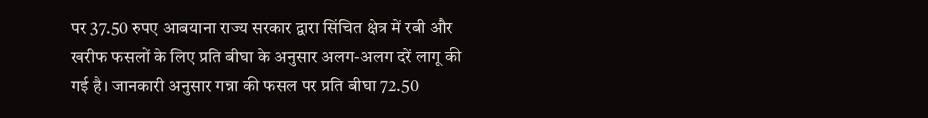पर 37.50 रुपए आबयाना राज्य सरकार द्वारा सिंचित क्षेत्र में रबी और खरीफ फसलों के लिए प्रति बीघा के अनुसार अलग-अलग दरें लागू की गई है। जानकारी अनुसार गन्ना की फसल पर प्रति बीघा 72.50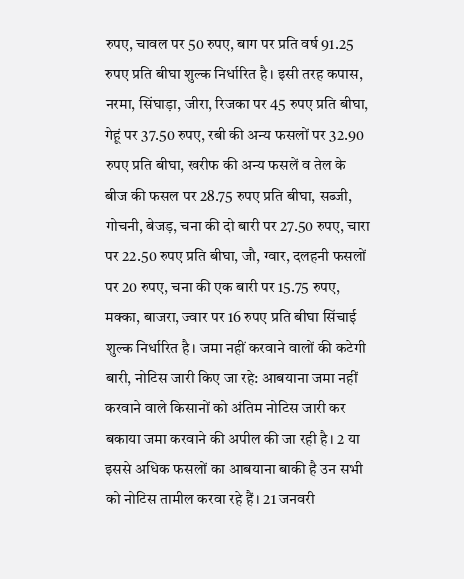रुपए, चावल पर 50 रुपए, बाग पर प्रति वर्ष 91.25 रुपए प्रति बीघा शुल्क निर्धारित है। इसी तरह कपास, नरमा, सिंघाड़ा, जीरा, रिजका पर 45 रुपए प्रति बीघा, गेहूं पर 37.50 रुपए, रबी की अन्य फसलों पर 32.90 रुपए प्रति बीघा, खरीफ की अन्य फसलें व तेल के बीज की फसल पर 28.75 रुपए प्रति बीघा, सब्जी, गोचनी, बेजड़, चना की दो बारी पर 27.50 रुपए, चारा पर 22.50 रुपए प्रति बीघा, जौ, ग्वार, दलहनी फसलों पर 20 रुपए, चना की एक बारी पर 15.75 रुपए, मक्का, बाजरा, ज्वार पर 16 रुपए प्रति बीघा सिंचाई शुल्क निर्धारित है। जमा नहीं करवाने वालों की कटेगी बारी, नोटिस जारी किए जा रहे: आबयाना जमा नहीं करवाने वाले किसानों को अंतिम नोटिस जारी कर बकाया जमा करवाने की अपील की जा रही है। 2 या इससे अधिक फसलों का आबयाना बाकी है उन सभी को नोटिस तामील करवा रहे हैं। 21 जनवरी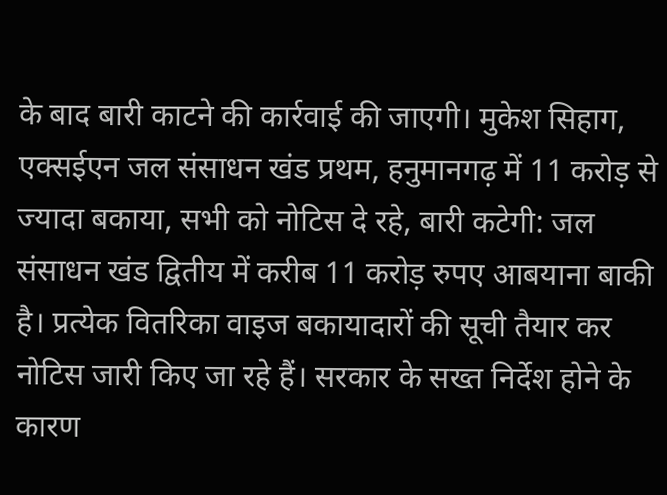के बाद बारी काटने की कार्रवाई की जाएगी। मुकेश सिहाग, एक्सईएन जल संसाधन खंड प्रथम, हनुमानगढ़ में 11 करोड़ से ज्यादा बकाया, सभी को नोटिस दे रहे, बारी कटेगी: जल संसाधन खंड द्वितीय में करीब 11 करोड़ रुपए आबयाना बाकी है। प्रत्येक वितरिका वाइज बकायादारों की सूची तैयार कर नोटिस जारी किए जा रहे हैं। सरकार के सख्त निर्देश होने के कारण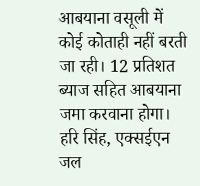आबयाना वसूली में कोई कोताही नहीं बरती जा रही। 12 प्रतिशत ब्याज सहित आबयाना जमा करवाना होगा। हरि सिंह, एक्सईएन जल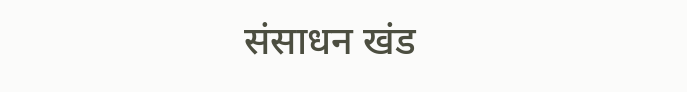संसाधन खंड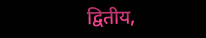द्वितीय,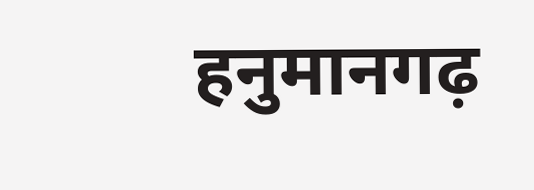हनुमानगढ़